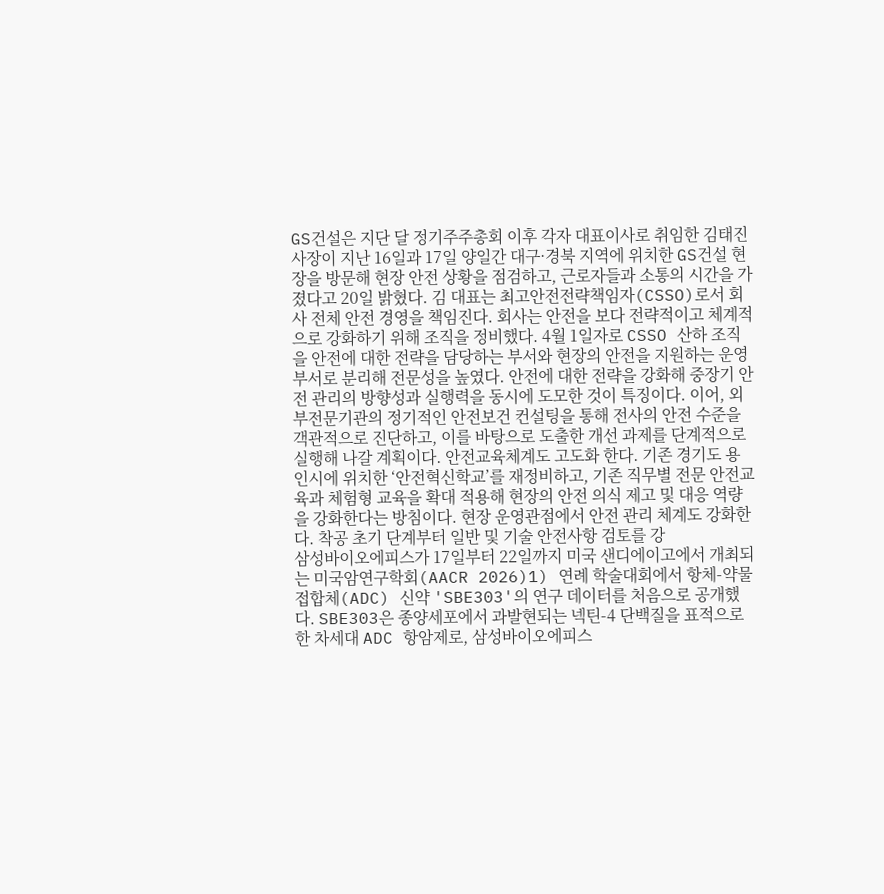GS건설은 지단 달 정기주주총회 이후 각자 대표이사로 취임한 김태진 사장이 지난 16일과 17일 양일간 대구·경북 지역에 위치한 GS건설 현장을 방문해 현장 안전 상황을 점검하고, 근로자들과 소통의 시간을 가졌다고 20일 밝혔다. 김 대표는 최고안전전략책임자(CSSO)로서 회사 전체 안전 경영을 책임진다. 회사는 안전을 보다 전략적이고 체계적으로 강화하기 위해 조직을 정비했다. 4월 1일자로 CSSO 산하 조직을 안전에 대한 전략을 담당하는 부서와 현장의 안전을 지원하는 운영 부서로 분리해 전문성을 높였다. 안전에 대한 전략을 강화해 중장기 안전 관리의 방향성과 실행력을 동시에 도모한 것이 특징이다. 이어, 외부전문기관의 정기적인 안전보건 컨설팅을 통해 전사의 안전 수준을 객관적으로 진단하고, 이를 바탕으로 도출한 개선 과제를 단계적으로 실행해 나갈 계획이다. 안전교육체계도 고도화 한다. 기존 경기도 용인시에 위치한 ‘안전혁신학교’를 재정비하고, 기존 직무별 전문 안전교육과 체험형 교육을 확대 적용해 현장의 안전 의식 제고 및 대응 역량을 강화한다는 방침이다. 현장 운영관점에서 안전 관리 체계도 강화한다. 착공 초기 단계부터 일반 및 기술 안전사항 검토를 강
삼성바이오에피스가 17일부터 22일까지 미국 샌디에이고에서 개최되는 미국암연구학회(AACR 2026)1) 연례 학술대회에서 항체-약물접합체(ADC) 신약 'SBE303'의 연구 데이터를 처음으로 공개했다. SBE303은 종양세포에서 과발현되는 넥틴-4 단백질을 표적으로 한 차세대 ADC 항암제로, 삼성바이오에피스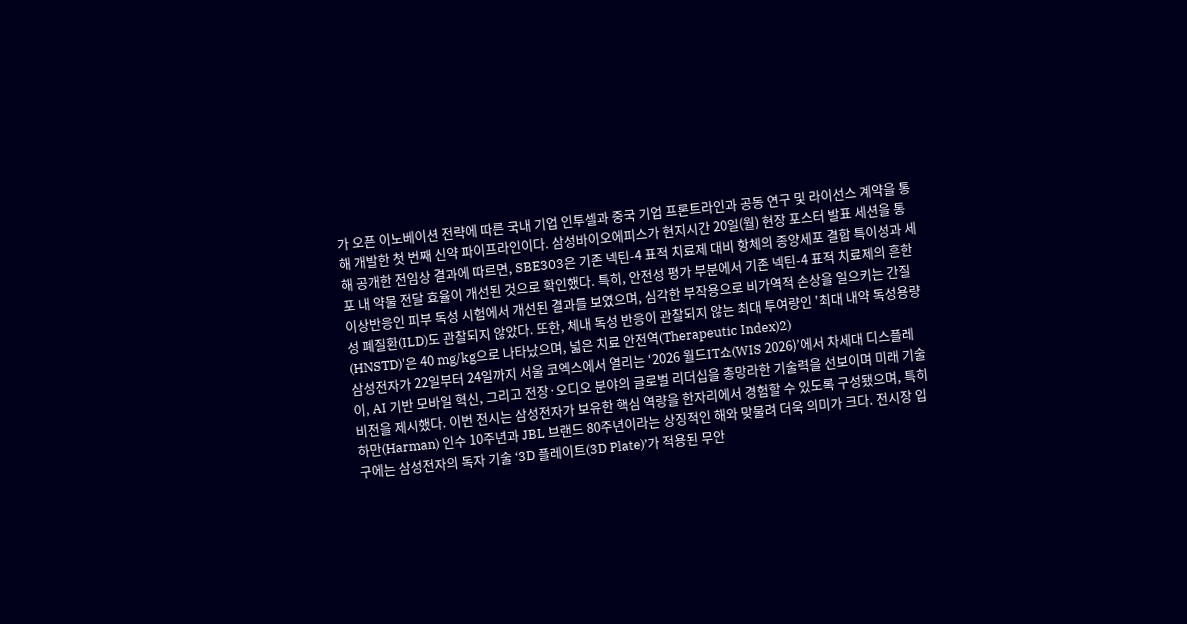가 오픈 이노베이션 전략에 따른 국내 기업 인투셀과 중국 기업 프론트라인과 공동 연구 및 라이선스 계약을 통해 개발한 첫 번째 신약 파이프라인이다. 삼성바이오에피스가 현지시간 20일(월) 현장 포스터 발표 세션을 통해 공개한 전임상 결과에 따르면, SBE303은 기존 넥틴-4 표적 치료제 대비 항체의 종양세포 결합 특이성과 세포 내 약물 전달 효율이 개선된 것으로 확인했다. 특히, 안전성 평가 부분에서 기존 넥틴-4 표적 치료제의 흔한 이상반응인 피부 독성 시험에서 개선된 결과를 보였으며, 심각한 부작용으로 비가역적 손상을 일으키는 간질성 폐질환(ILD)도 관찰되지 않았다. 또한, 체내 독성 반응이 관찰되지 않는 최대 투여량인 '최대 내약 독성용량(HNSTD)'은 40 mg/kg으로 나타났으며, 넓은 치료 안전역(Therapeutic Index)2)
삼성전자가 22일부터 24일까지 서울 코엑스에서 열리는 ‘2026 월드IT쇼(WIS 2026)’에서 차세대 디스플레이, AI 기반 모바일 혁신, 그리고 전장·오디오 분야의 글로벌 리더십을 총망라한 기술력을 선보이며 미래 기술 비전을 제시했다. 이번 전시는 삼성전자가 보유한 핵심 역량을 한자리에서 경험할 수 있도록 구성됐으며, 특히 하만(Harman) 인수 10주년과 JBL 브랜드 80주년이라는 상징적인 해와 맞물려 더욱 의미가 크다. 전시장 입구에는 삼성전자의 독자 기술 ‘3D 플레이트(3D Plate)’가 적용된 무안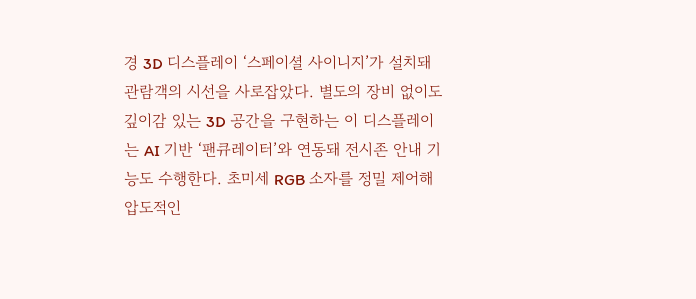경 3D 디스플레이 ‘스페이셜 사이니지’가 설치돼 관람객의 시선을 사로잡았다. 별도의 장비 없이도 깊이감 있는 3D 공간을 구현하는 이 디스플레이는 AI 기반 ‘팬큐레이터’와 연동돼 전시존 안내 기능도 수행한다. 초미세 RGB 소자를 정밀 제어해 압도적인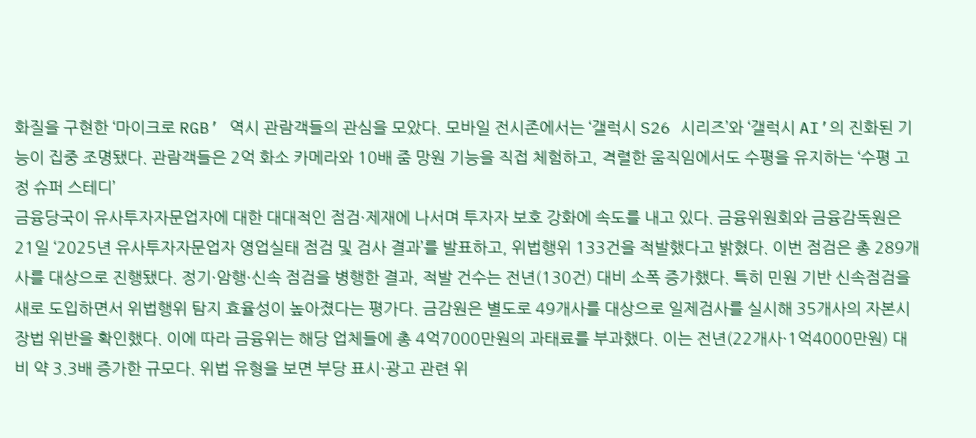화질을 구현한 ‘마이크로 RGB’ 역시 관람객들의 관심을 모았다. 모바일 전시존에서는 ‘갤럭시 S26 시리즈’와 ‘갤럭시 AI’의 진화된 기능이 집중 조명됐다. 관람객들은 2억 화소 카메라와 10배 줌 망원 기능을 직접 체험하고, 격렬한 움직임에서도 수평을 유지하는 ‘수평 고정 슈퍼 스테디’
금융당국이 유사투자자문업자에 대한 대대적인 점검·제재에 나서며 투자자 보호 강화에 속도를 내고 있다. 금융위원회와 금융감독원은 21일 ‘2025년 유사투자자문업자 영업실태 점검 및 검사 결과’를 발표하고, 위법행위 133건을 적발했다고 밝혔다. 이번 점검은 총 289개사를 대상으로 진행됐다. 정기·암행·신속 점검을 병행한 결과, 적발 건수는 전년(130건) 대비 소폭 증가했다. 특히 민원 기반 신속점검을 새로 도입하면서 위법행위 탐지 효율성이 높아졌다는 평가다. 금감원은 별도로 49개사를 대상으로 일제검사를 실시해 35개사의 자본시장법 위반을 확인했다. 이에 따라 금융위는 해당 업체들에 총 4억7000만원의 과태료를 부과했다. 이는 전년(22개사·1억4000만원) 대비 약 3.3배 증가한 규모다. 위법 유형을 보면 부당 표시·광고 관련 위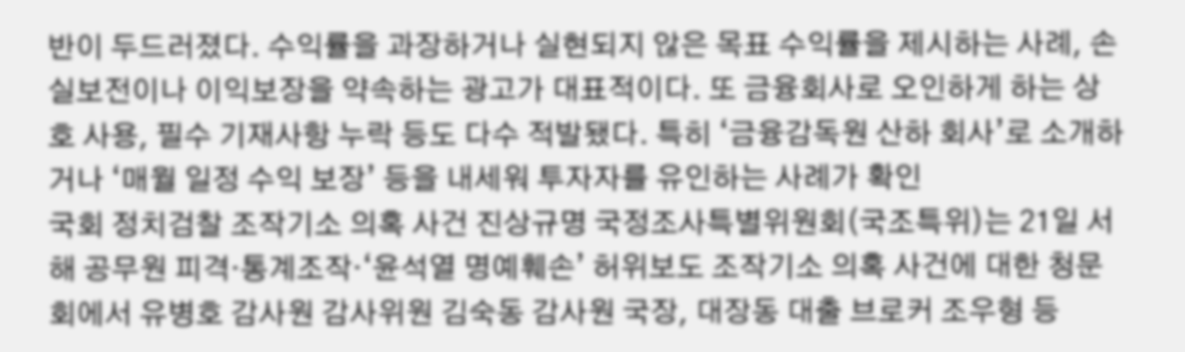반이 두드러졌다. 수익률을 과장하거나 실현되지 않은 목표 수익률을 제시하는 사례, 손실보전이나 이익보장을 약속하는 광고가 대표적이다. 또 금융회사로 오인하게 하는 상호 사용, 필수 기재사항 누락 등도 다수 적발됐다. 특히 ‘금융감독원 산하 회사’로 소개하거나 ‘매월 일정 수익 보장’ 등을 내세워 투자자를 유인하는 사례가 확인
국회 정치검찰 조작기소 의혹 사건 진상규명 국정조사특별위원회(국조특위)는 21일 서해 공무원 피격·통계조작·‘윤석열 명예훼손’ 허위보도 조작기소 의혹 사건에 대한 청문회에서 유병호 감사원 감사위원 김숙동 감사원 국장, 대장동 대출 브로커 조우형 등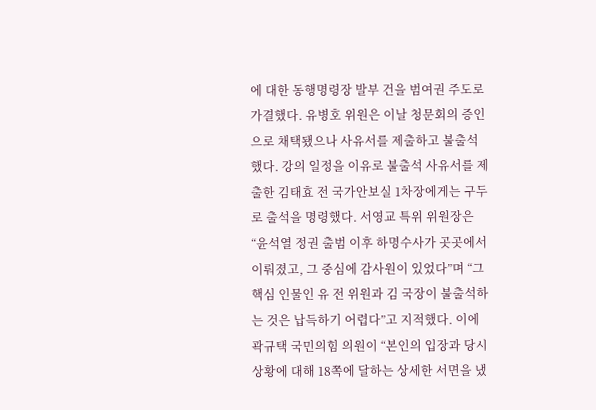에 대한 동행명령장 발부 건을 범여권 주도로 가결했다. 유병호 위원은 이날 청문회의 증인으로 채택됐으나 사유서를 제출하고 불출석했다. 강의 일정을 이유로 불출석 사유서를 제출한 김태효 전 국가안보실 1차장에게는 구두로 출석을 명령했다. 서영교 특위 위원장은 “윤석열 정권 출범 이후 하명수사가 곳곳에서 이뤄졌고, 그 중심에 감사원이 있었다”며 “그 핵심 인물인 유 전 위원과 김 국장이 불출석하는 것은 납득하기 어렵다”고 지적했다. 이에 곽규택 국민의힘 의원이 “본인의 입장과 당시 상황에 대해 18쪽에 달하는 상세한 서면을 냈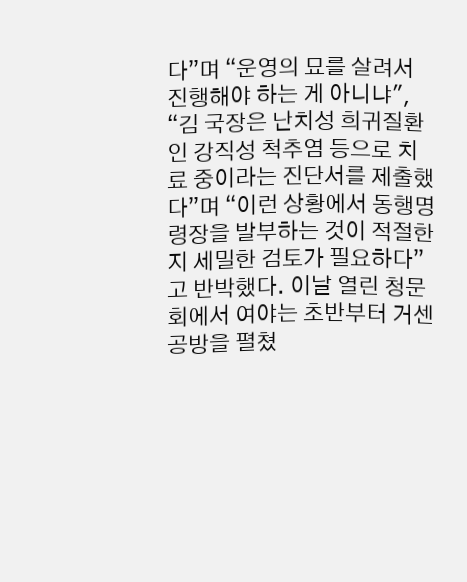다”며 “운영의 묘를 살려서 진행해야 하는 게 아니냐", “김 국장은 난치성 희귀질환인 강직성 척추염 등으로 치료 중이라는 진단서를 제출했다”며 “이런 상황에서 동행명령장을 발부하는 것이 적절한지 세밀한 검토가 필요하다”고 반박했다. 이날 열린 청문회에서 여야는 초반부터 거센 공방을 펼쳤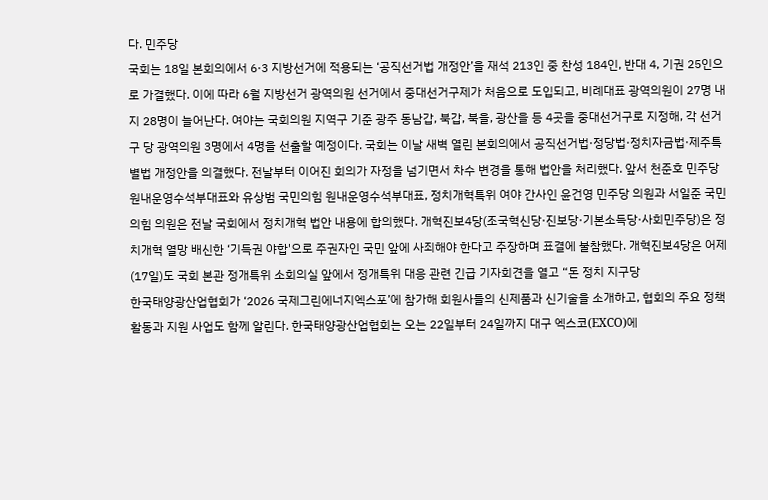다. 민주당
국회는 18일 본회의에서 6·3 지방선거에 적용되는 ‘공직선거법 개정안’을 재석 213인 중 찬성 184인, 반대 4, 기권 25인으로 가결했다. 이에 따라 6월 지방선거 광역의원 선거에서 중대선거구제가 처음으로 도입되고, 비례대표 광역의원이 27명 내지 28명이 늘어난다. 여야는 국회의원 지역구 기준 광주 동남갑, 북갑, 북을, 광산을 등 4곳을 중대선거구로 지정해, 각 선거구 당 광역의원 3명에서 4명을 선출할 예정이다. 국회는 이날 새벽 열린 본회의에서 공직선거법·정당법·정치자금법·제주특별법 개정안을 의결했다. 전날부터 이어진 회의가 자정을 넘기면서 차수 변경을 통해 법안을 처리했다. 앞서 천준호 민주당 원내운영수석부대표와 유상범 국민의힘 원내운영수석부대표, 정치개혁특위 여야 간사인 윤건영 민주당 의원과 서일준 국민의힘 의원은 전날 국회에서 정치개혁 법안 내용에 합의했다. 개혁진보4당(조국혁신당·진보당·기본소득당·사회민주당)은 정치개혁 열망 배신한 ‘기득권 야합'으로 주권자인 국민 앞에 사죄해야 한다고 주장하며 표결에 불참했다. 개혁진보4당은 어제(17일)도 국회 본관 정개특위 소회의실 앞에서 정개특위 대응 관련 긴급 기자회견을 열고 “돈 정치 지구당
한국태양광산업협회가 ‘2026 국제그린에너지엑스포’에 참가해 회원사들의 신제품과 신기술을 소개하고, 협회의 주요 정책 활동과 지원 사업도 함께 알린다. 한국태양광산업협회는 오는 22일부터 24일까지 대구 엑스코(EXCO)에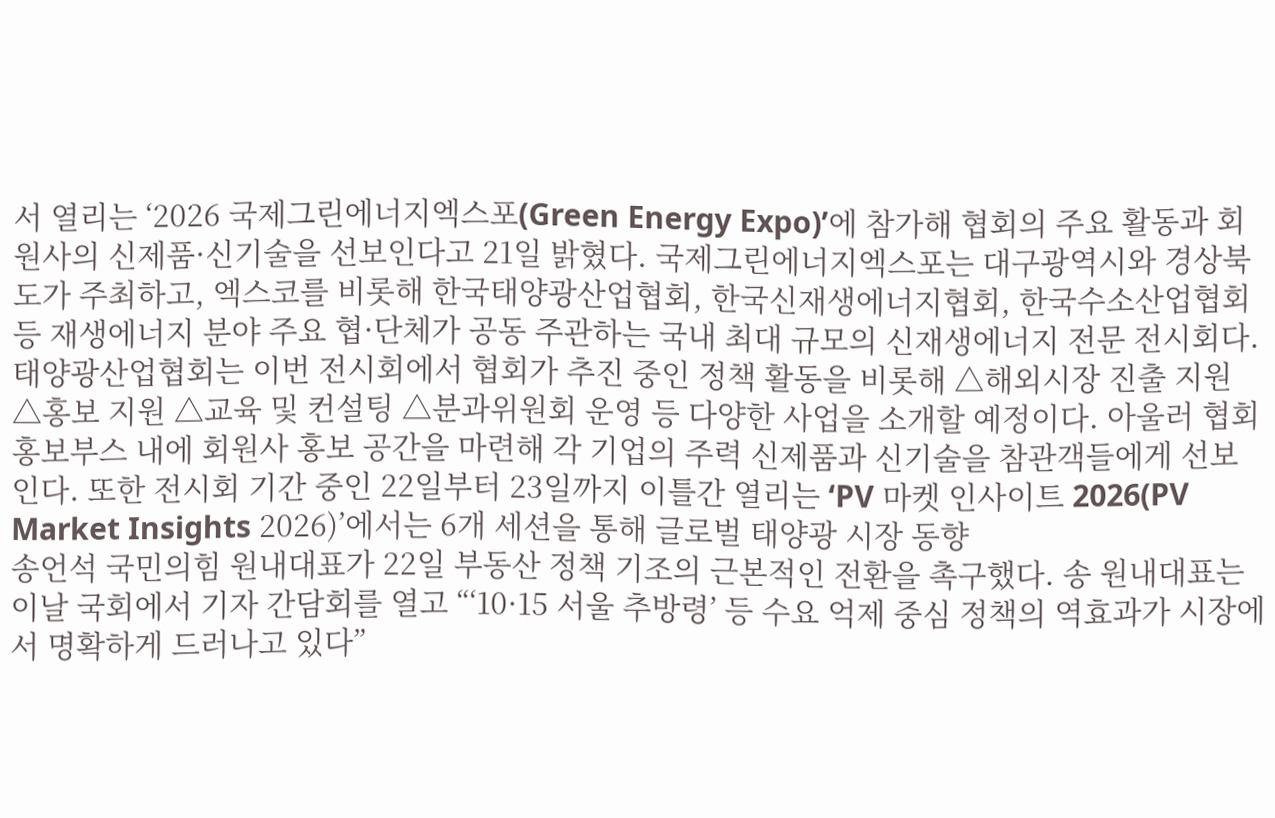서 열리는 ‘2026 국제그린에너지엑스포(Green Energy Expo)’에 참가해 협회의 주요 활동과 회원사의 신제품·신기술을 선보인다고 21일 밝혔다. 국제그린에너지엑스포는 대구광역시와 경상북도가 주최하고, 엑스코를 비롯해 한국태양광산업협회, 한국신재생에너지협회, 한국수소산업협회 등 재생에너지 분야 주요 협·단체가 공동 주관하는 국내 최대 규모의 신재생에너지 전문 전시회다. 태양광산업협회는 이번 전시회에서 협회가 추진 중인 정책 활동을 비롯해 △해외시장 진출 지원 △홍보 지원 △교육 및 컨설팅 △분과위원회 운영 등 다양한 사업을 소개할 예정이다. 아울러 협회 홍보부스 내에 회원사 홍보 공간을 마련해 각 기업의 주력 신제품과 신기술을 참관객들에게 선보인다. 또한 전시회 기간 중인 22일부터 23일까지 이틀간 열리는 ‘PV 마켓 인사이트 2026(PV Market Insights 2026)’에서는 6개 세션을 통해 글로벌 태양광 시장 동향
송언석 국민의힘 원내대표가 22일 부동산 정책 기조의 근본적인 전환을 촉구했다. 송 원내대표는 이날 국회에서 기자 간담회를 열고 “‘10·15 서울 추방령’ 등 수요 억제 중심 정책의 역효과가 시장에서 명확하게 드러나고 있다”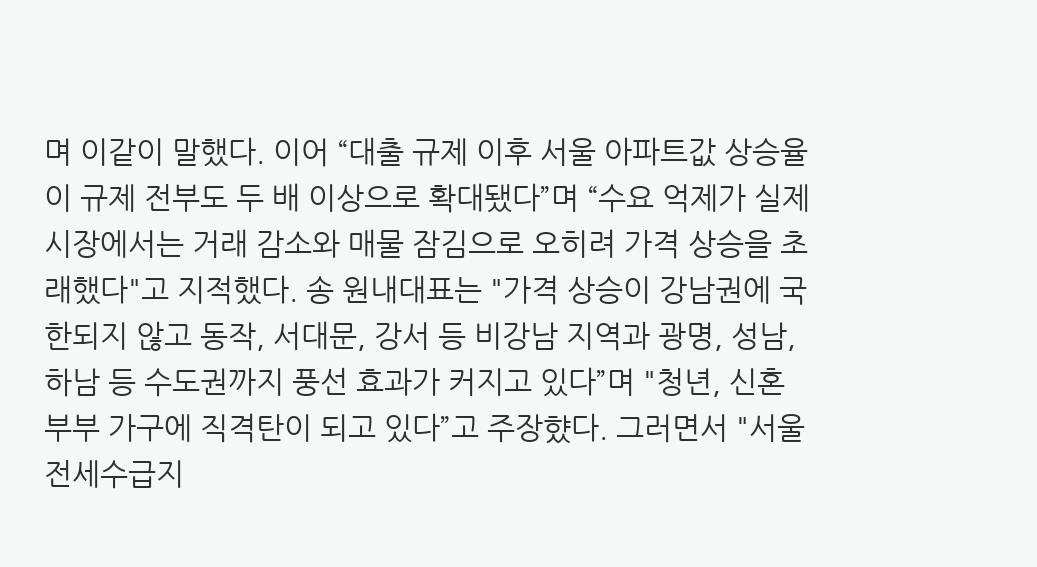며 이같이 말했다. 이어 “대출 규제 이후 서울 아파트값 상승율이 규제 전부도 두 배 이상으로 확대됐다”며 “수요 억제가 실제 시장에서는 거래 감소와 매물 잠김으로 오히려 가격 상승을 초래했다"고 지적했다. 송 원내대표는 "가격 상승이 강남권에 국한되지 않고 동작, 서대문, 강서 등 비강남 지역과 광명, 성남, 하남 등 수도권까지 풍선 효과가 커지고 있다”며 "청년, 신혼부부 가구에 직격탄이 되고 있다”고 주장햤다. 그러면서 "서울 전세수급지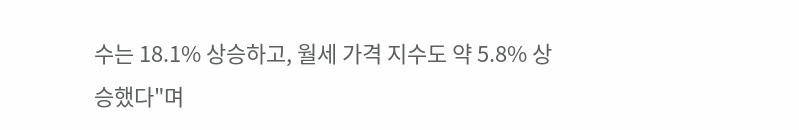수는 18.1% 상승하고, 월세 가격 지수도 약 5.8% 상승했다"며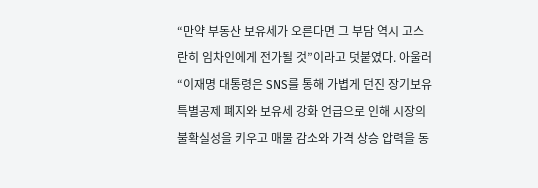“만약 부동산 보유세가 오른다면 그 부담 역시 고스란히 임차인에게 전가될 것”이라고 덧붙였다. 아울러 “이재명 대통령은 SNS를 통해 가볍게 던진 장기보유특별공제 폐지와 보유세 강화 언급으로 인해 시장의 불확실성을 키우고 매물 감소와 가격 상승 압력을 동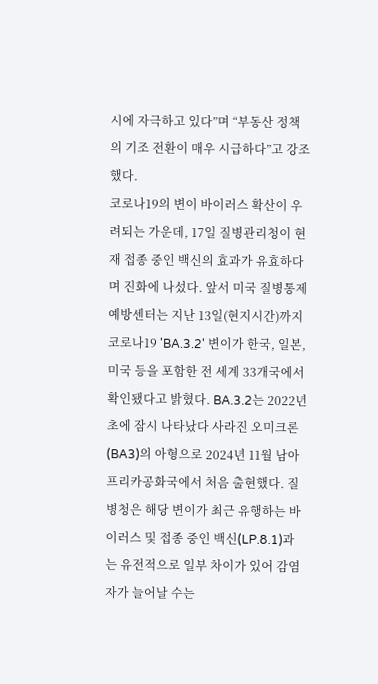시에 자극하고 있다”며 “부동산 정책의 기조 전환이 매우 시급하다”고 강조했다.
코로나19의 변이 바이러스 확산이 우려되는 가운데, 17일 질병관리청이 현재 접종 중인 백신의 효과가 유효하다며 진화에 나섰다. 앞서 미국 질병통제예방센터는 지난 13일(현지시간)까지 코로나19 'BA.3.2' 변이가 한국, 일본, 미국 등을 포함한 전 세계 33개국에서 확인됐다고 밝혔다. BA.3.2는 2022년 초에 잠시 나타났다 사라진 오미크론(BA3)의 아형으로 2024년 11월 남아프리카공화국에서 처음 출현했다. 질병청은 해당 변이가 최근 유행하는 바이러스 및 접종 중인 백신(LP.8.1)과는 유전적으로 일부 차이가 있어 감염자가 늘어날 수는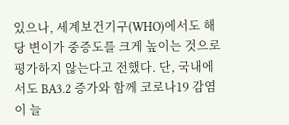있으나, 세계보건기구(WHO)에서도 해당 변이가 중증도를 크게 높이는 것으로 평가하지 않는다고 전했다. 단, 국내에서도 BA3.2 증가와 함께 코로나19 감염이 늘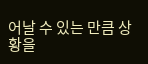어날 수 있는 만큼 상황을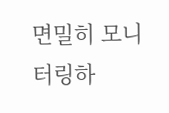면밀히 모니터링하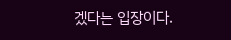겠다는 입장이다.